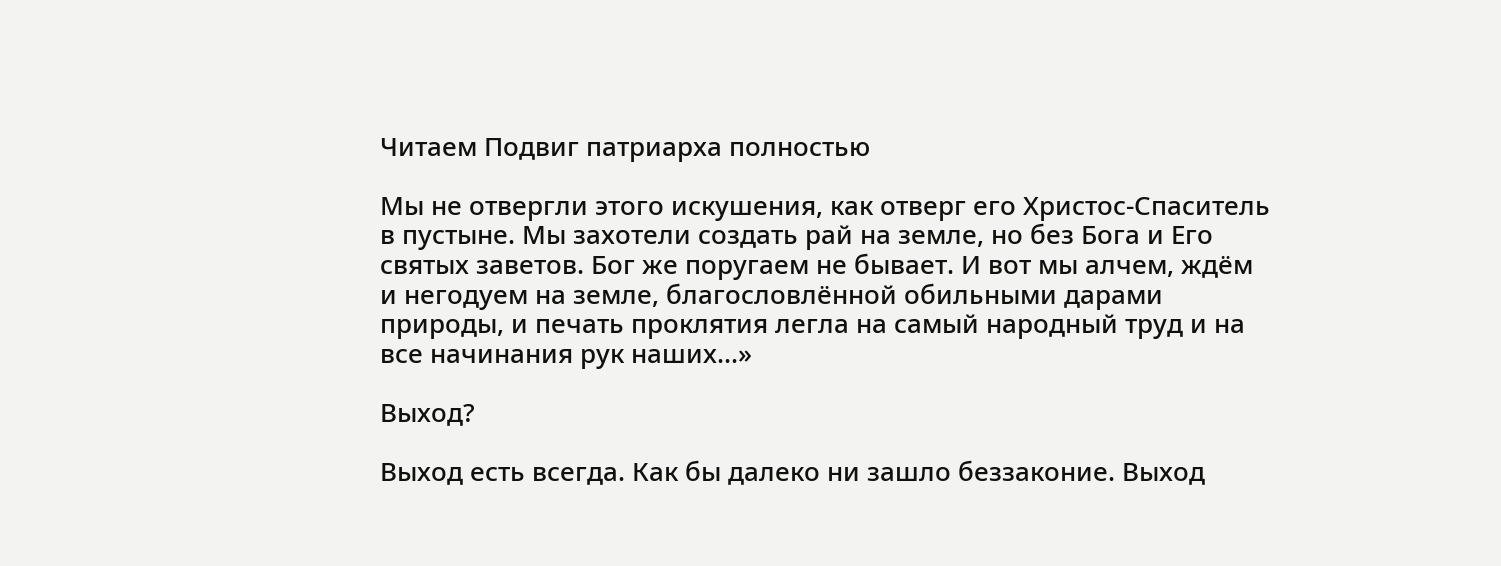Читаем Подвиг патриарха полностью

Мы не отвергли этого искушения, как отверг его Христос-Спаситель в пустыне. Мы захотели создать рай на земле, но без Бога и Его святых заветов. Бог же поругаем не бывает. И вот мы алчем, ждём и негодуем на земле, благословлённой обильными дарами природы, и печать проклятия легла на самый народный труд и на все начинания рук наших...»

Выход?

Выход есть всегда. Как бы далеко ни зашло беззаконие. Выход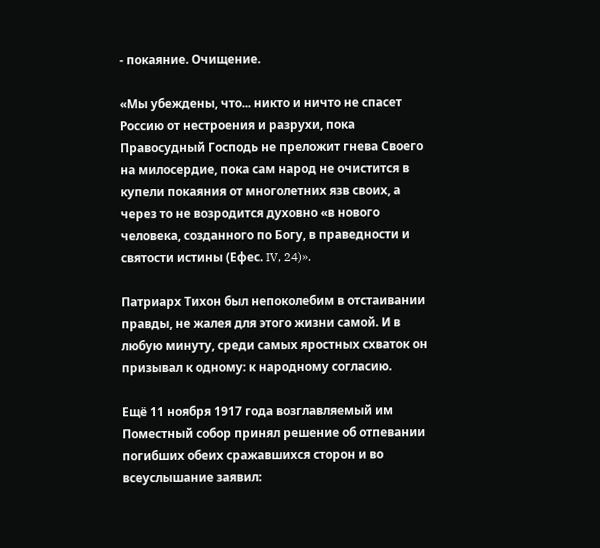- покаяние. Очищение.

«Мы убеждены, что... никто и ничто не спасет Россию от нестроения и разрухи, пока Правосудный Господь не преложит гнева Своего на милосердие, пока сам народ не очистится в купели покаяния от многолетних язв своих, а через то не возродится духовно «в нового человека, созданного по Богу, в праведности и святости истины (Ефес. IV, 24)».

Патриарх Тихон был непоколебим в отстаивании правды, не жалея для этого жизни самой. И в любую минуту, среди самых яростных схваток он призывал к одному: к народному согласию.

Ещё 11 ноября 1917 года возглавляемый им Поместный собор принял решение об отпевании погибших обеих сражавшихся сторон и во всеуслышание заявил: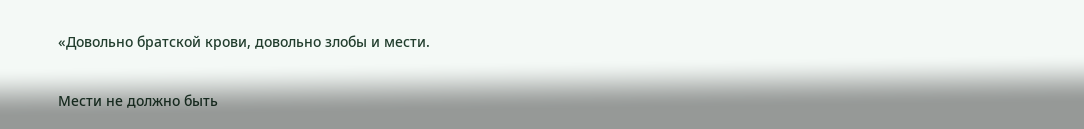«Довольно братской крови, довольно злобы и мести.

Мести не должно быть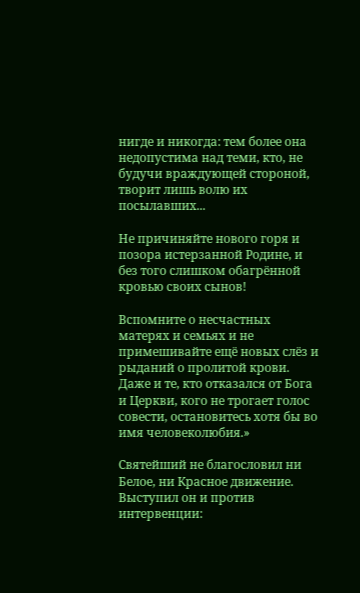нигде и никогда: тем более она недопустима над теми, кто, не будучи враждующей стороной, творит лишь волю их посылавших...

Не причиняйте нового горя и позора истерзанной Родине, и без того слишком обагрённой кровью своих сынов!

Вспомните о несчастных матерях и семьях и не примешивайте ещё новых слёз и рыданий о пролитой крови. Даже и те, кто отказался от Бога и Церкви, кого не трогает голос совести, остановитесь хотя бы во имя человеколюбия.»

Святейший не благословил ни Белое, ни Красное движение. Выступил он и против интервенции: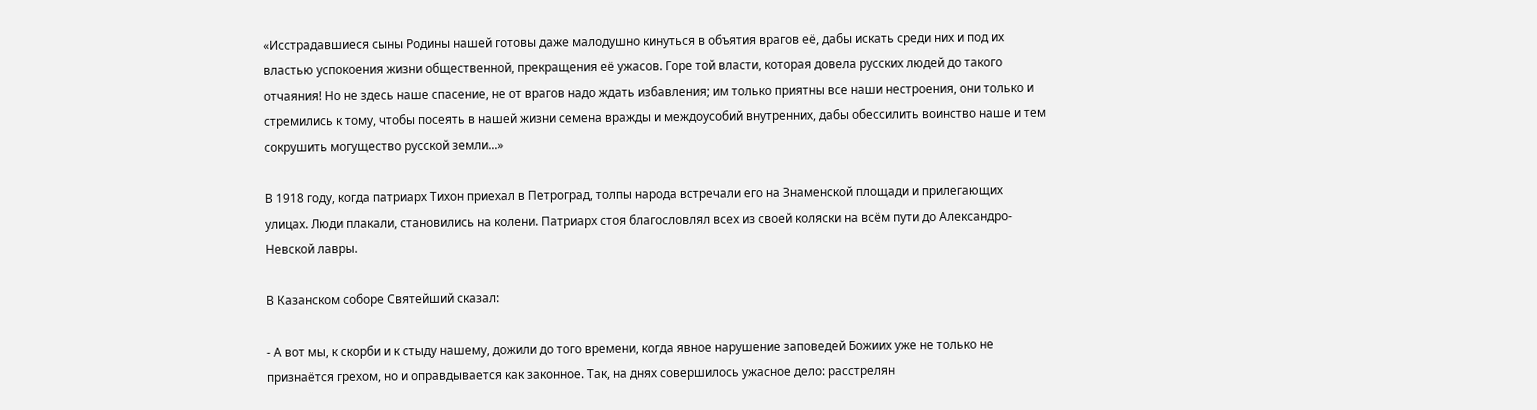«Исстрадавшиеся сыны Родины нашей готовы даже малодушно кинуться в объятия врагов её, дабы искать среди них и под их властью успокоения жизни общественной, прекращения её ужасов. Горе той власти, которая довела русских людей до такого отчаяния! Но не здесь наше спасение, не от врагов надо ждать избавления; им только приятны все наши нестроения, они только и стремились к тому, чтобы посеять в нашей жизни семена вражды и междоусобий внутренних, дабы обессилить воинство наше и тем сокрушить могущество русской земли...»

В 1918 году, когда патриарх Тихон приехал в Петроград, толпы народа встречали его на Знаменской площади и прилегающих улицах. Люди плакали, становились на колени. Патриарх стоя благословлял всех из своей коляски на всём пути до Александро-Невской лавры.

В Казанском соборе Святейший сказал:

- А вот мы, к скорби и к стыду нашему, дожили до того времени, когда явное нарушение заповедей Божиих уже не только не признаётся грехом, но и оправдывается как законное. Так, на днях совершилось ужасное дело: расстрелян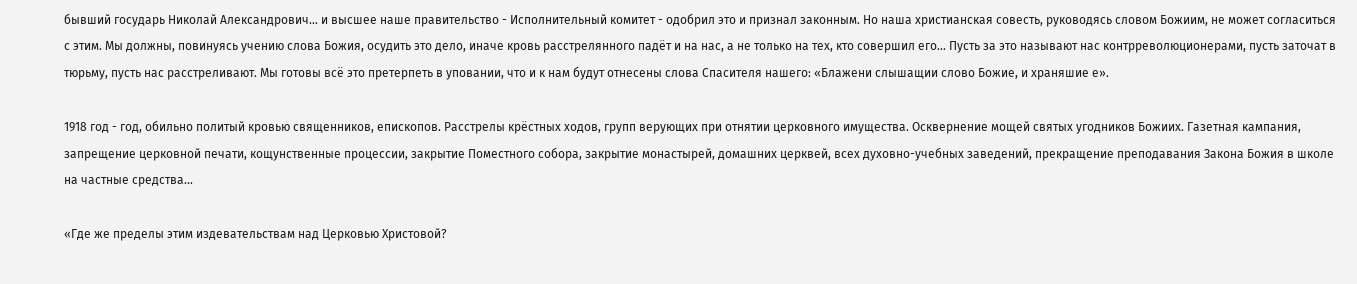бывший государь Николай Александрович... и высшее наше правительство - Исполнительный комитет - одобрил это и признал законным. Но наша христианская совесть, руководясь словом Божиим, не может согласиться с этим. Мы должны, повинуясь учению слова Божия, осудить это дело, иначе кровь расстрелянного падёт и на нас, а не только на тех, кто совершил его... Пусть за это называют нас контрреволюционерами, пусть заточат в тюрьму, пусть нас расстреливают. Мы готовы всё это претерпеть в уповании, что и к нам будут отнесены слова Спасителя нашего: «Блажени слышащии слово Божие, и храняшие е».

1918 год - год, обильно политый кровью священников, епископов. Расстрелы крёстных ходов, групп верующих при отнятии церковного имущества. Осквернение мощей святых угодников Божиих. Газетная кампания, запрещение церковной печати, кощунственные процессии, закрытие Поместного собора, закрытие монастырей, домашних церквей, всех духовно-учебных заведений, прекращение преподавания Закона Божия в школе на частные средства...

«Где же пределы этим издевательствам над Церковью Христовой?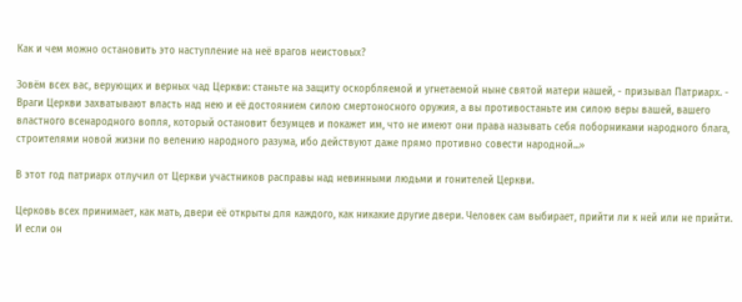Как и чем можно остановить это наступление на неё врагов неистовых?

Зовём всех вас, верующих и верных чад Церкви: станьте на защиту оскорбляемой и угнетаемой ныне святой матери нашей, - призывал Патриарх. - Враги Церкви захватывают власть над нею и её достоянием силою смертоносного оружия, а вы противостаньте им силою веры вашей, вашего властного всенародного вопля, который остановит безумцев и покажет им, что не имеют они права называть себя поборниками народного блага, строителями новой жизни по велению народного разума, ибо действуют даже прямо противно совести народной...»

В этот год патриарх отлучил от Церкви участников расправы над невинными людьми и гонителей Церкви.

Церковь всех принимает, как мать, двери её открыты для каждого, как никакие другие двери. Человек сам выбирает, прийти ли к ней или не прийти. И если он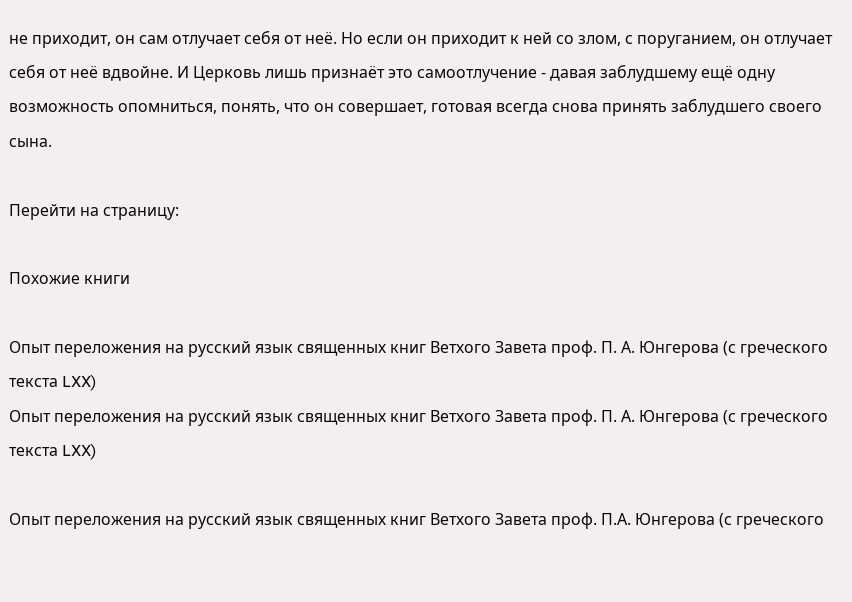не приходит, он сам отлучает себя от неё. Но если он приходит к ней со злом, с поруганием, он отлучает себя от неё вдвойне. И Церковь лишь признаёт это самоотлучение - давая заблудшему ещё одну возможность опомниться, понять, что он совершает, готовая всегда снова принять заблудшего своего сына.

Перейти на страницу:

Похожие книги

Опыт переложения на русский язык священных книг Ветхого Завета проф. П. А. Юнгерова (с греческого текста LXX)
Опыт переложения на русский язык священных книг Ветхого Завета проф. П. А. Юнгерова (с греческого текста LXX)

Опыт переложения на русский язык священных книг Ветхого Завета проф. П.А. Юнгерова (с греческого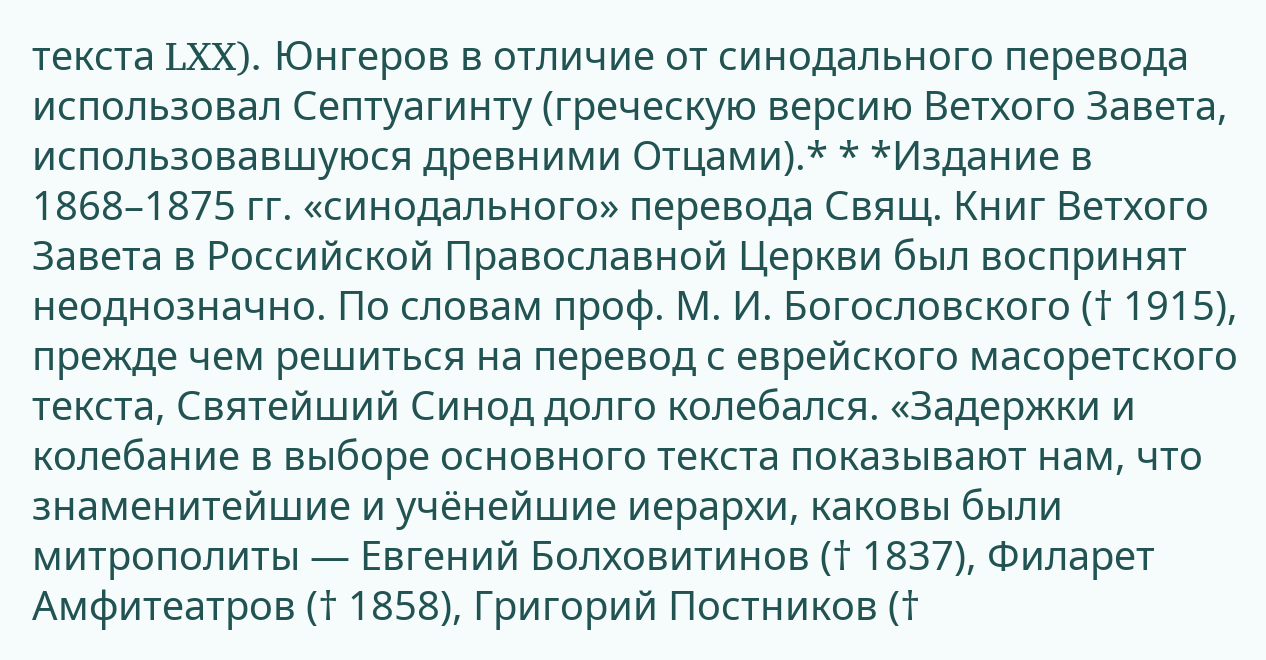текста LXX). Юнгеров в отличие от синодального перевода использовал Септуагинту (греческую версию Ветхого Завета, использовавшуюся древними Отцами).* * *Издание в 1868–1875 гг. «синодального» перевода Свящ. Книг Ветхого Завета в Российской Православной Церкви был воспринят неоднозначно. По словам проф. М. И. Богословского († 1915), прежде чем решиться на перевод с еврейского масоретского текста, Святейший Синод долго колебался. «Задержки и колебание в выборе основного текста показывают нам, что знаменитейшие и учёнейшие иерархи, каковы были митрополиты — Евгений Болховитинов († 1837), Филарет Амфитеатров († 1858), Григорий Постников (†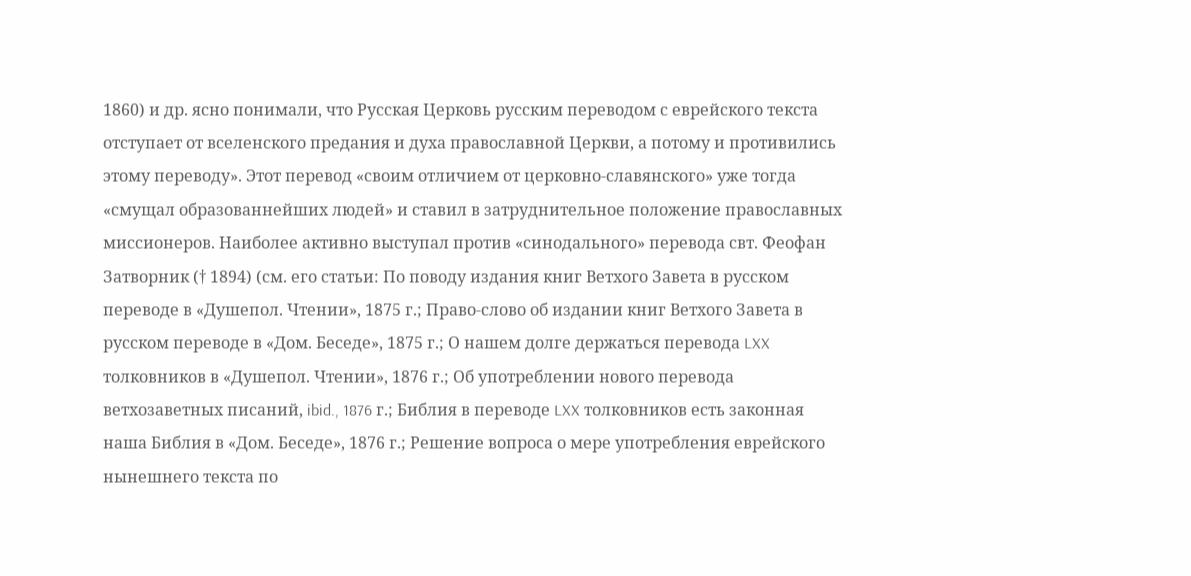1860) и др. ясно понимали, что Русская Церковь русским переводом с еврейского текста отступает от вселенского предания и духа православной Церкви, а потому и противились этому переводу». Этот перевод «своим отличием от церковно-славянского» уже тогда «смущал образованнейших людей» и ставил в затруднительное положение православных миссионеров. Наиболее активно выступал против «синодального» перевода свт. Феофан Затворник († 1894) (см. его статьи: По поводу издания книг Ветхого Завета в русском переводе в «Душепол. Чтении», 1875 г.; Право-слово об издании книг Ветхого Завета в русском переводе в «Дом. Беседе», 1875 г.; О нашем долге держаться перевода LXX толковников в «Душепол. Чтении», 1876 г.; Об употреблении нового перевода ветхозаветных писаний, ibid., 1876 г.; Библия в переводе LXX толковников есть законная наша Библия в «Дом. Беседе», 1876 г.; Решение вопроса о мере употребления еврейского нынешнего текста по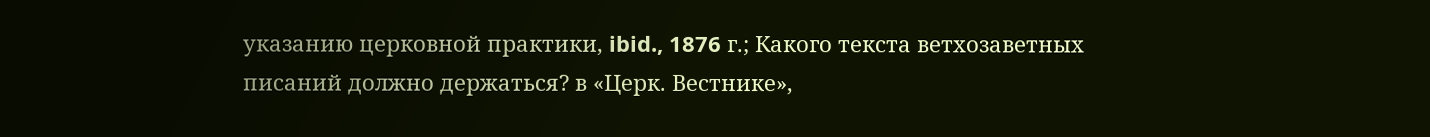указанию церковной практики, ibid., 1876 г.; Какого текста ветхозаветных писаний должно держаться? в «Церк. Вестнике»,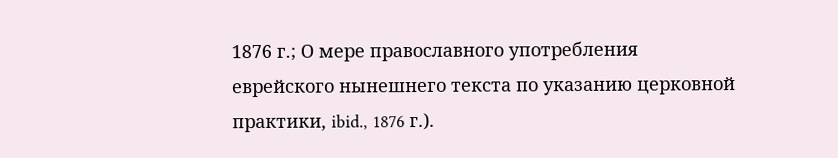1876 г.; О мере православного употребления еврейского нынешнего текста по указанию церковной практики, ibid., 1876 г.).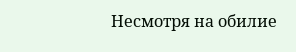Несмотря на обилие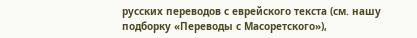русских переводов с еврейского текста (см. нашу подборку «Переводы с Масоретского»),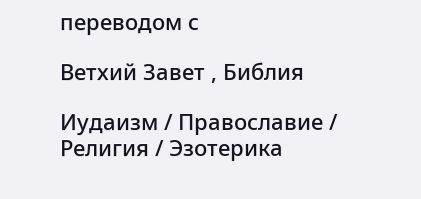переводом с

Ветхий Завет , Библия

Иудаизм / Православие / Религия / Эзотерика